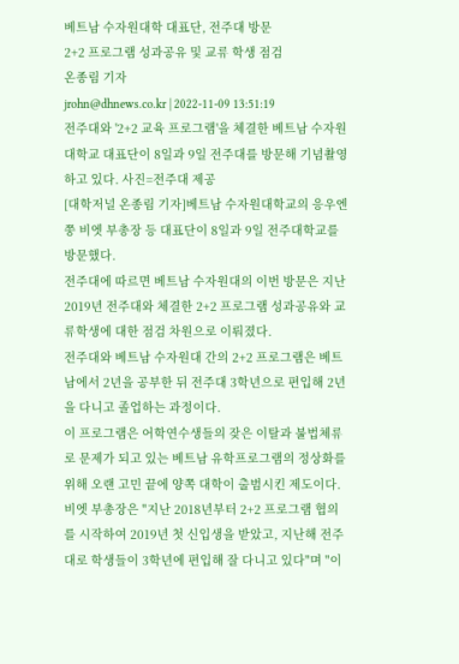베트남 수자원대학 대표단, 전주대 방문
2+2 프로그램 성과공유 및 교류 학생 점검
온종림 기자
jrohn@dhnews.co.kr | 2022-11-09 13:51:19
전주대와 '2+2 교육 프로그램'을 체결한 베트남 수자원대학교 대표단이 8일과 9일 전주대를 방문해 기념촬영하고 있다. 사진=전주대 제공
[대학저널 온종림 기자]베트남 수자원대학교의 응우엔 쭝 비엣 부총장 등 대표단이 8일과 9일 전주대학교를 방문했다.
전주대에 따르면 베트남 수자원대의 이번 방문은 지난 2019년 전주대와 체결한 2+2 프로그램 성과공유와 교류학생에 대한 점검 차원으로 이뤄졌다.
전주대와 베트남 수자원대 간의 2+2 프로그램은 베트남에서 2년을 공부한 뒤 전주대 3학년으로 편입해 2년을 다니고 졸업하는 과정이다.
이 프로그램은 어학연수생들의 잦은 이탈과 불법체류로 문제가 되고 있는 베트남 유학프로그램의 정상화를 위해 오랜 고민 끝에 양쪽 대학이 출범시킨 제도이다.
비엣 부총장은 "지난 2018년부터 2+2 프로그램 협의를 시작하여 2019년 첫 신입생을 받았고, 지난해 전주대로 학생들이 3학년에 편입해 잘 다니고 있다"며 "이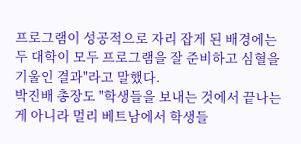프로그램이 성공적으로 자리 잡게 된 배경에는 두 대학이 모두 프로그램을 잘 준비하고 심혈을 기울인 결과"라고 말했다.
박진배 총장도 "학생들을 보내는 것에서 끝나는 게 아니라 멀리 베트남에서 학생들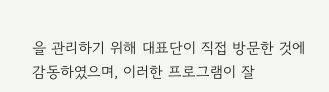을 관리하기 위해 대표단이 직접 방문한 것에 감동하였으며, 이러한 프로그램이 잘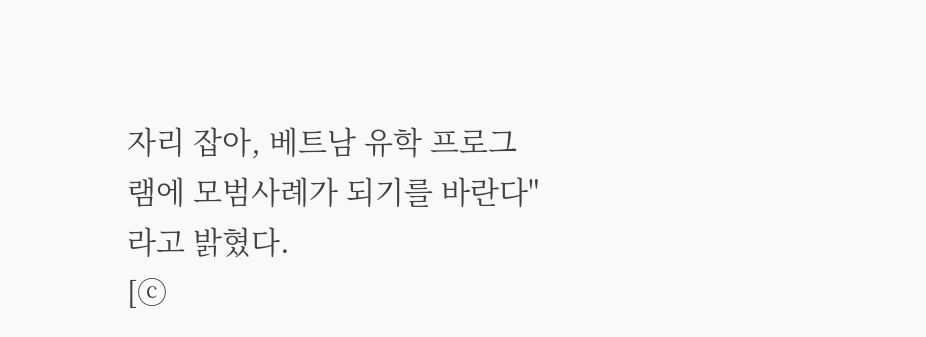자리 잡아, 베트남 유학 프로그램에 모범사례가 되기를 바란다"라고 밝혔다.
[ⓒ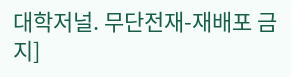대학저널. 무단전재-재배포 금지]